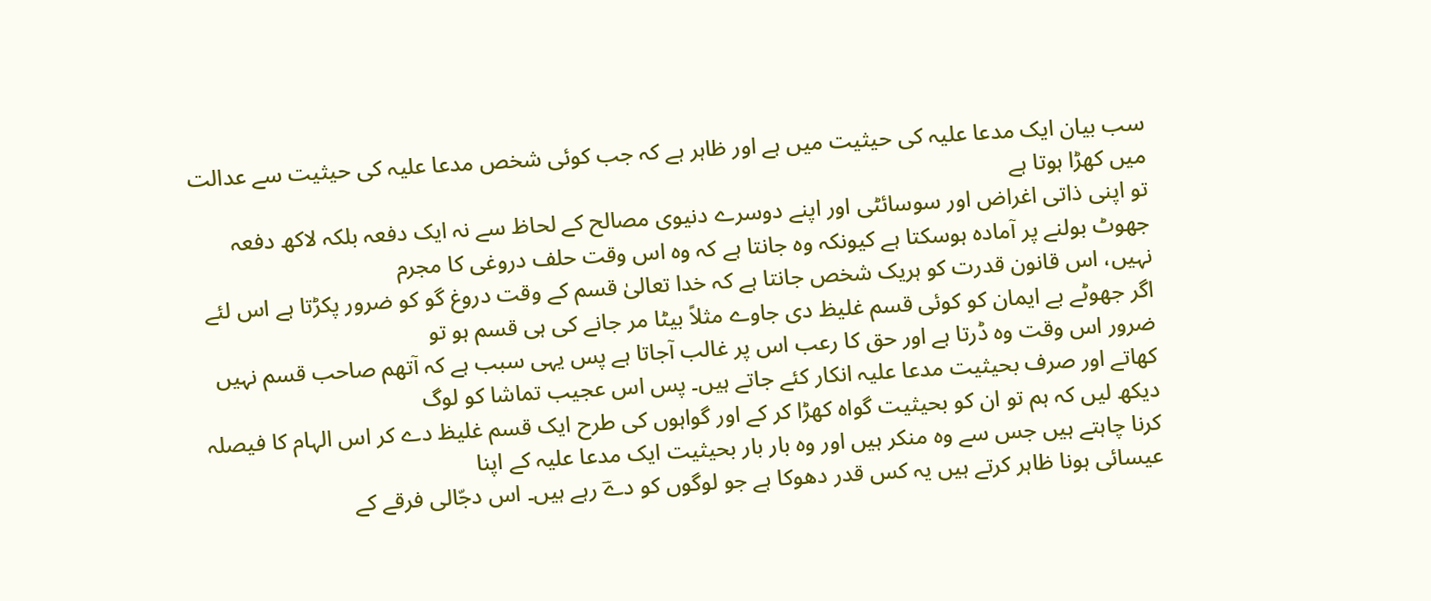سب بیان ایک مدعا علیہ کی حیثیت میں ہے اور ظاہر ہے کہ جب کوئی شخص مدعا علیہ کی حیثیت سے عدالت میں کھڑا ہوتا ہے
تو اپنی ذاتی اغراض اور سوسائٹی اور اپنے دوسرے دنیوی مصالح کے لحاظ سے نہ ایک دفعہ بلکہ لاکھ دفعہ جھوٹ بولنے پر آمادہ ہوسکتا ہے کیونکہ وہ جانتا ہے کہ وہ اس وقت حلف دروغی کا مجرم
نہیں، اس قانون قدرت کو ہریک شخص جانتا ہے کہ خدا تعالیٰ قسم کے وقت دروغ گو کو ضرور پکڑتا ہے اس لئے اگر جھوٹے بے ایمان کو کوئی قسم غلیظ دی جاوے مثلاً بیٹا مر جانے کی ہی قسم ہو تو
ضرور اس وقت وہ ڈرتا ہے اور حق کا رعب اس پر غالب آجاتا ہے پس یہی سبب ہے کہ آتھم صاحب قسم نہیں کھاتے اور صرف بحیثیت مدعا علیہ انکار کئے جاتے ہیں۔ پس اس عجیب تماشا کو لوگ
دیکھ لیں کہ ہم تو ان کو بحیثیت گواہ کھڑا کر کے اور گواہوں کی طرح ایک قسم غلیظ دے کر اس الہام کا فیصلہ کرنا چاہتے ہیں جس سے وہ منکر ہیں اور وہ بار بار بحیثیت ایک مدعا علیہ کے اپنا
عیسائی ہونا ظاہر کرتے ہیں یہ کس قدر دھوکا ہے جو لوگوں کو دےؔ رہے ہیں۔ اس دجّالی فرقے کے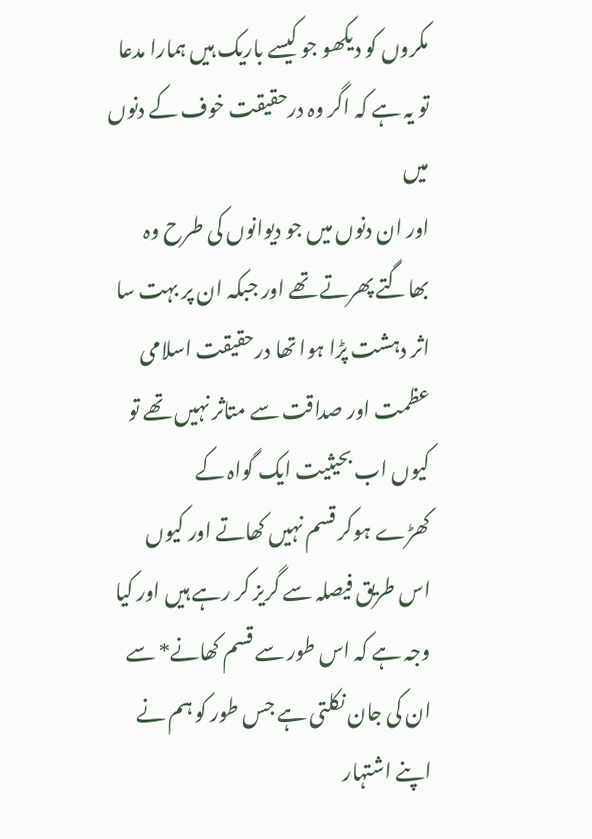مکروں کو دیکھو جو کیسے باریک ہیں ہمارا مدعا تو یہ ہے کہ اگر وہ درحقیقت خوف کے دنوں میں
اور ان دنوں میں جو دیوانوں کی طرح وہ بھاگتے پھرتے تھے اور جبکہ ان پر بہت سا اثر دہشت پڑا ہوا تھا درحقیقت اسلامی عظمت اور صداقت سے متاثر نہیں تھے تو کیوں اب بحیثیت ایک گواہ کے
کھڑے ہوکر قسم نہیں کھاتے اور کیوں اس طریق فیصلہ سے گریز کر رہے ہیں اور کیا وجہ ہے کہ اس طور سے قسم کھانے* سے ان کی جان نکلتی ہے جس طور کو ہم نے اپنے اشتہار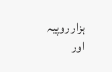ہزار روپیہ
اور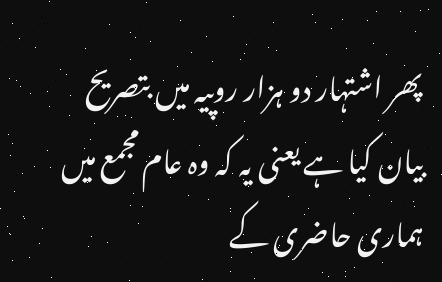پھر اشتہار دو ہزار روپیہ میں بتصریح بیان کیا ہے یعنی یہ کہ وہ عام مجمع میں ہماری حاضری کے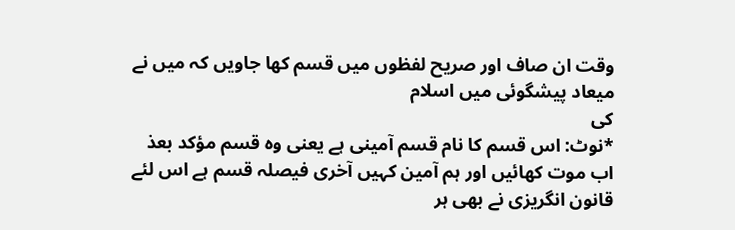وقت ان صاف اور صریح لفظوں میں قسم کھا جاویں کہ میں نے میعاد پیشگوئی میں اسلام
کی
*نوٹ: اس قسم کا نام قسم آمینی ہے یعنی وہ قسم مؤکد بعذ اب موت کھائیں اور ہم آمین کہیں آخری فیصلہ قسم ہے اس لئے قانون انگریزی نے بھی ہر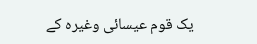یک قوم عیسائی وغیرہ کے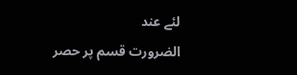لئے عند
الضرورت قسم پر حصر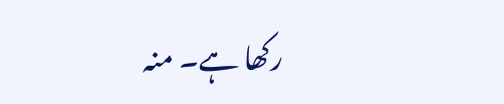رکھا ہے۔ منہ